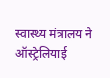स्वास्थ्य मंत्रालय ने ऑस्ट्रेलियाई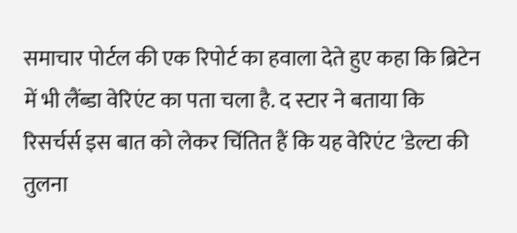समाचार पोर्टल की एक रिपोर्ट का हवाला देते हुए कहा कि ब्रिटेन में भी लैंब्डा वेरिएंट का पता चला है. द स्टार ने बताया कि रिसर्चर्स इस बात को लेकर चिंतित हैं कि यह वेरिएंट 'डेल्टा की तुलना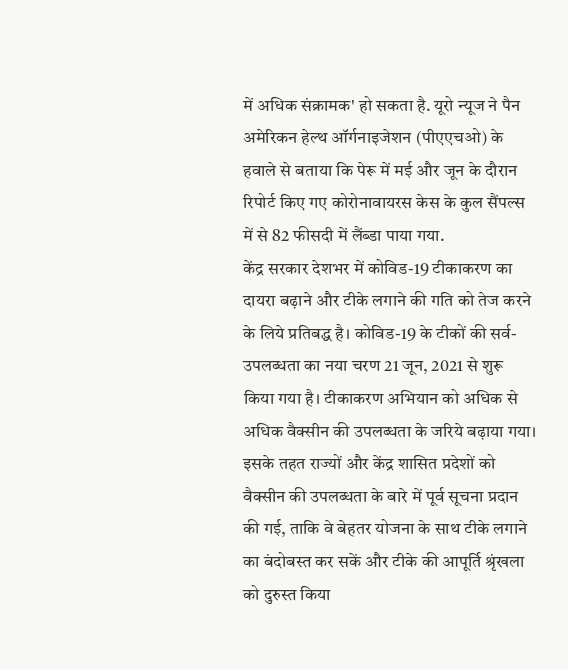में अधिक संक्रामक' हो सकता है. यूरो न्यूज ने पैन अमेरिकन हेल्थ ऑर्गनाइजेशन (पीएएचओ) के हवाले से बताया कि पेरू में मई और जून के दौरान रिपोर्ट किए गए कोरोनावायरस केस के कुल सैंपल्स में से 82 फीसदी में लैंब्डा पाया गया.
केंद्र सरकार देशभर में कोविड-19 टीकाकरण का दायरा बढ़ाने और टीके लगाने की गति को तेज करने के लिये प्रतिबद्ध है। कोविड-19 के टीकों की सर्व-उपलब्धता का नया चरण 21 जून, 2021 से शुरू किया गया है। टीकाकरण अभियान को अधिक से अधिक वैक्सीन की उपलब्धता के जरिये बढ़ाया गया। इसके तहत राज्यों और केंद्र शासित प्रदेशों को वैक्सीन की उपलब्धता के बारे में पूर्व सूचना प्रदान की गई, ताकि वे बेहतर योजना के साथ टीके लगाने का बंदोबस्त कर सकें और टीके की आपूर्ति श्रृंखला को दुरुस्त किया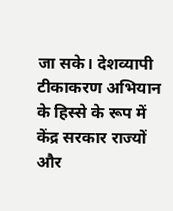जा सके। देशव्यापी टीकाकरण अभियान के हिस्से के रूप में केंद्र सरकार राज्यों और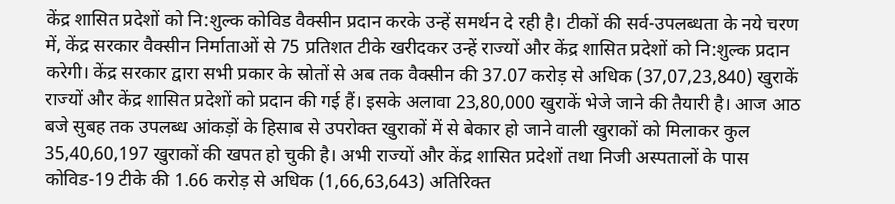केंद्र शासित प्रदेशों को नि:शुल्क कोविड वैक्सीन प्रदान करके उन्हें समर्थन दे रही है। टीकों की सर्व-उपलब्धता के नये चरण में, केंद्र सरकार वैक्सीन निर्माताओं से 75 प्रतिशत टीके खरीदकर उन्हें राज्यों और केंद्र शासित प्रदेशों को नि:शुल्क प्रदान करेगी। केंद्र सरकार द्वारा सभी प्रकार के स्रोतों से अब तक वैक्सीन की 37.07 करोड़ से अधिक (37,07,23,840) खुराकें राज्यों और केंद्र शासित प्रदेशों को प्रदान की गई हैं। इसके अलावा 23,80,000 खुराकें भेजे जाने की तैयारी है। आज आठ बजे सुबह तक उपलब्ध आंकड़ों के हिसाब से उपरोक्त खुराकों में से बेकार हो जाने वाली खुराकों को मिलाकर कुल 35,40,60,197 खुराकों की खपत हो चुकी है। अभी राज्यों और केंद्र शासित प्रदेशों तथा निजी अस्पतालों के पास कोविड-19 टीके की 1.66 करोड़ से अधिक (1,66,63,643) अतिरिक्त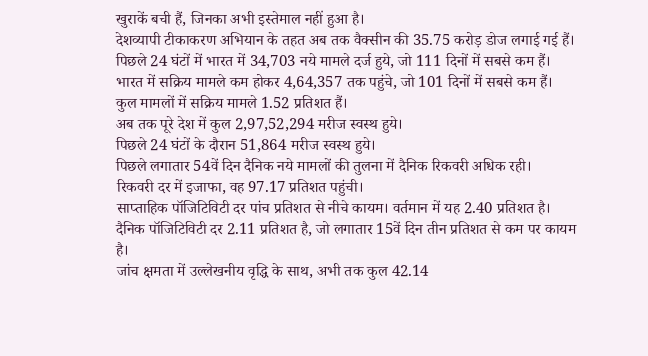खुराकें बची हैं, जिनका अभी इस्तेमाल नहीं हुआ है।
देशव्यापी टीकाकरण अभियान के तहत अब तक वैक्सीन की 35.75 करोड़ डोज लगाई गई हैं।
पिछले 24 घंटों में भारत में 34,703 नये मामले दर्ज हुये, जो 111 दिनों में सबसे कम हैं।
भारत में सक्रिय मामले कम होकर 4,64,357 तक पहुंचे, जो 101 दिनों में सबसे कम हैं।
कुल मामलों में सक्रिय मामले 1.52 प्रतिशत हैं।
अब तक पूरे देश में कुल 2,97,52,294 मरीज स्वस्थ हुये।
पिछले 24 घंटों के दौरान 51,864 मरीज स्वस्थ हुये।
पिछले लगातार 54वें दिन दैनिक नये मामलों की तुलना में दैनिक रिकवरी अधिक रही।
रिकवरी दर में इजाफा, वह 97.17 प्रतिशत पहुंची।
साप्ताहिक पॉजिटिविटी दर पांच प्रतिशत से नीचे कायम। वर्तमान में यह 2.40 प्रतिशत है।
दैनिक पॉजिटिविटी दर 2.11 प्रतिशत है, जो लगातार 15वें दिन तीन प्रतिशत से कम पर कायम है।
जांच क्षमता में उल्लेखनीय वृद्धि के साथ, अभी तक कुल 42.14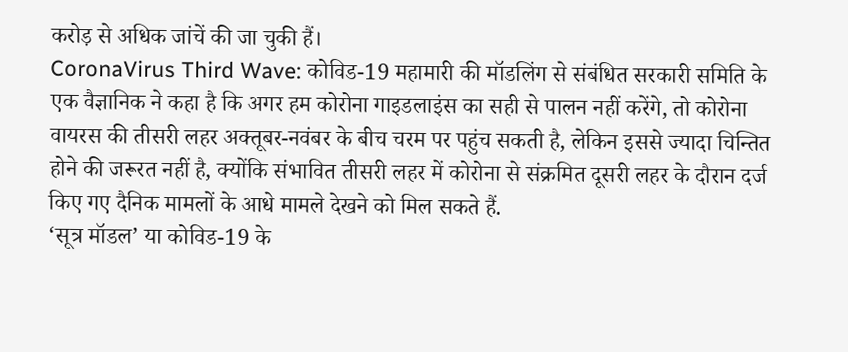करोड़ से अधिक जांचें की जा चुकी हैं।
CoronaVirus Third Wave: कोविड-19 महामारी की मॉडलिंग से संबंधित सरकारी समिति के एक वैज्ञानिक ने कहा है कि अगर हम कोरोना गाइडलाइंस का सही से पालन नहीं करेंगे, तो कोरोना वायरस की तीसरी लहर अक्तूबर-नवंबर के बीच चरम पर पहुंच सकती है, लेकिन इससे ज्यादा चिन्तित होने की जरूरत नहीं है, क्योंकि संभावित तीसरी लहर में कोरोना से संक्रमित दूसरी लहर के दौरान दर्ज किए गए दैनिक मामलों के आधे मामले देखने को मिल सकते हैं.
‘सूत्र मॉडल’ या कोविड-19 के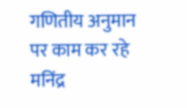गणितीय अनुमान पर काम कर रहे मनिंद्र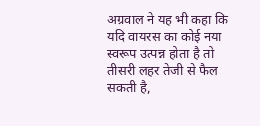अग्रवाल ने यह भी कहा कि यदि वायरस का कोई नया स्वरूप उत्पन्न होता है तो तीसरी लहर तेजी से फैल सकती है,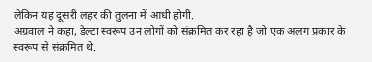लेकिन यह दूसरी लहर की तुलना में आधी होगी.
अग्रवाल ने कहा, डेल्टा स्वरूप उन लोगों को संक्रमित कर रहा है जो एक अलग प्रकार के स्वरूप से संक्रमित थे.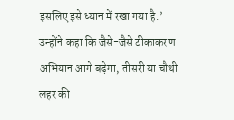इसलिए इसे ध्यान में रखा गया है.’ उन्होंने कहा कि जैसे-जैसे टीकाकरण अभियान आगे बढ़ेगा, तीसरी या चौथी लहर की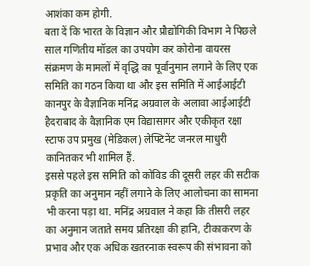आशंका कम होगी.
बता दें कि भारत के विज्ञान और प्रौद्योगिकी विभाग ने पिछले साल गणितीय मॉडल का उपयोग कर कोरोना वायरस संक्रमण के मामलों में वृद्धि का पूर्वानुमान लगाने के लिए एक समिति का गठन किया था और इस समिति में आईआईटी कानपुर के वैज्ञानिक मनिंद्र अग्रवाल के अलावा आईआईटी हैदराबाद के वैज्ञानिक एम विद्यासागर और एकीकृत रक्षा स्टाफ उप प्रमुख (मेडिकल) लेफ्टिनेंट जनरल माधुरी कानितकर भी शामिल हैं.
इससे पहले इस समिति को कोविड की दूसरी लहर की सटीक प्रकृति का अनुमान नहीं लगाने के लिए आलोचना का सामना भी करना पड़ा था. मनिंद्र अग्रवाल ने कहा कि तीसरी लहर का अनुमान जताते समय प्रतिरक्षा की हानि, टीकाकरण के प्रभाव और एक अधिक खतरनाक स्वरूप की संभावना को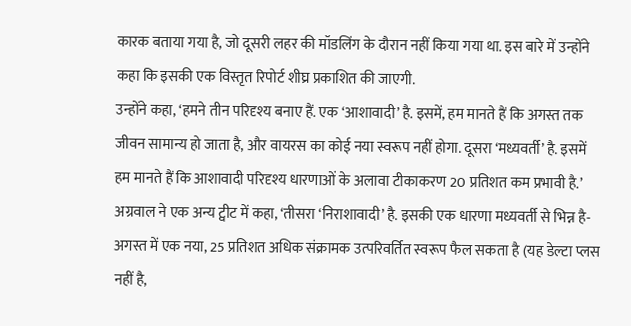कारक बताया गया है, जो दूसरी लहर की मॉडलिंग के दौरान नहीं किया गया था. इस बारे में उन्होंने कहा कि इसकी एक विस्तृत रिपोर्ट शीघ्र प्रकाशित की जाएगी.
उन्होंने कहा, ‘हमने तीन परिदृश्य बनाए हैं. एक ‘आशावादी’ है. इसमें, हम मानते हैं कि अगस्त तक जीवन सामान्य हो जाता है, और वायरस का कोई नया स्वरूप नहीं होगा. दूसरा ‘मध्यवर्ती’ है. इसमें हम मानते हैं कि आशावादी परिदृश्य धारणाओं के अलावा टीकाकरण 20 प्रतिशत कम प्रभावी है.’
अग्रवाल ने एक अन्य ट्वीट में कहा, ‘तीसरा ‘निराशावादी’ है. इसकी एक धारणा मध्यवर्ती से भिन्न है- अगस्त में एक नया, 25 प्रतिशत अधिक संक्रामक उत्परिवर्तित स्वरूप फैल सकता है (यह डेल्टा प्लस नहीं है,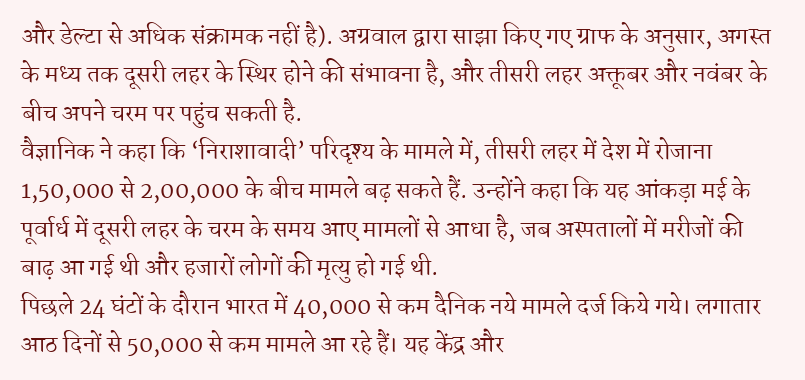और डेल्टा से अधिक संक्रामक नहीं है). अग्रवाल द्वारा साझा किए गए ग्राफ के अनुसार, अगस्त के मध्य तक दूसरी लहर के स्थिर होने की संभावना है, और तीसरी लहर अक्तूबर और नवंबर के बीच अपने चरम पर पहुंच सकती है.
वैज्ञानिक ने कहा कि ‘निराशावादी’ परिदृश्य के मामले में, तीसरी लहर में देश में रोजाना 1,50,000 से 2,00,000 के बीच मामले बढ़ सकते हैं. उन्होंने कहा कि यह आंकड़ा मई के पूर्वार्ध में दूसरी लहर के चरम के समय आए मामलों से आधा है, जब अस्पतालों में मरीजों की बाढ़ आ गई थी और हजारों लोगों की मृत्यु हो गई थी.
पिछले 24 घंटों के दौरान भारत में 40,000 से कम दैनिक नये मामले दर्ज किये गये। लगातार आठ दिनों से 50,000 से कम मामले आ रहे हैं। यह केंद्र और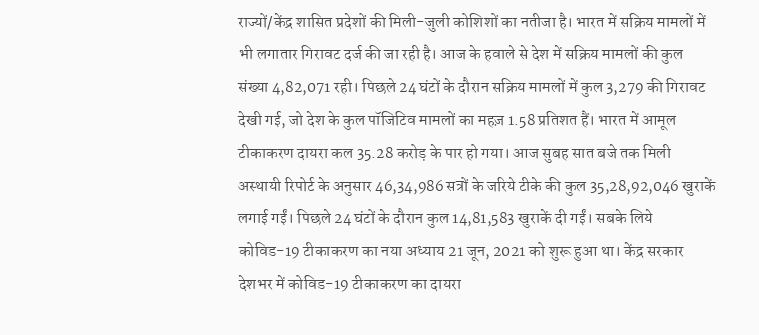राज्यों/केंद्र शासित प्रदेशों की मिली-जुली कोशिशों का नतीजा है। भारत में सक्रिय मामलों में भी लगातार गिरावट दर्ज की जा रही है। आज के हवाले से देश में सक्रिय मामलों की कुल संख्या 4,82,071 रही। पिछले 24 घंटों के दौरान सक्रिय मामलों में कुल 3,279 की गिरावट देखी गई, जो देश के कुल पॉजिटिव मामलों का महज़ 1.58 प्रतिशत हैं। भारत में आमूल टीकाकरण दायरा कल 35.28 करोड़ के पार हो गया। आज सुबह सात बजे तक मिली अस्थायी रिपोर्ट के अनुसार 46,34,986 सत्रों के जरिये टीके की कुल 35,28,92,046 खुराकें लगाई गईं। पिछले 24 घंटों के दौरान कुल 14,81,583 खुराकें दी गईं। सबके लिये कोविड-19 टीकाकरण का नया अध्याय 21 जून, 2021 को शुरू हुआ था। केंद्र सरकार देशभर में कोविड-19 टीकाकरण का दायरा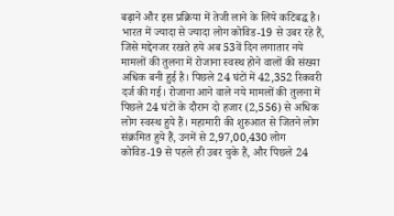बढ़ाने और इस प्रक्रिया में तेजी लाने के लिये कटिबद्ध है। भारत में ज्यादा से ज्यादा लोग कोविड-19 से उबर रहे हैं, जिसे मद्देनजर रखते हये अब 53वें दिन लगातार नये मामलों की तुलना में रोजाना स्वस्थ होने वालों की संख्या अधिक बनी हुई है। पिछले 24 घंटों में 42,352 रिकवरी दर्ज की गई। रोजाना आने वाले नये मामलों की तुलना में पिछले 24 घंटों के दौरान दो हजार (2,556) से अधिक लोग स्वस्थ हुये हैं। महामारी की शुरुआत से जितने लोग संक्रमित हुये हैं, उनमें से 2,97,00,430 लोग कोविड-19 से पहले ही उबर चुके हैं, और पिछले 24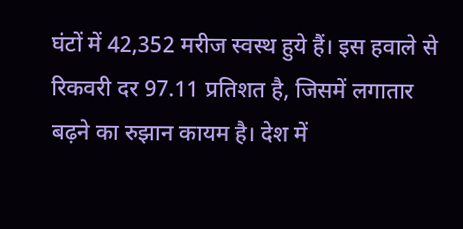घंटों में 42,352 मरीज स्वस्थ हुये हैं। इस हवाले से रिकवरी दर 97.11 प्रतिशत है, जिसमें लगातार बढ़ने का रुझान कायम है। देश में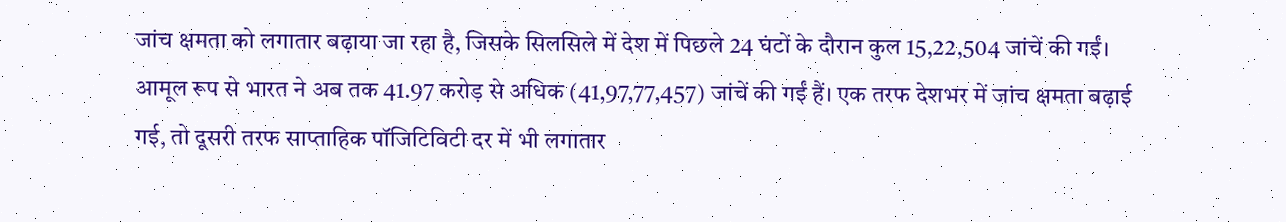जांच क्षमता को लगातार बढ़ाया जा रहा है, जिसके सिलसिले में देश में पिछले 24 घंटों के दौरान कुल 15,22,504 जांचें की गईं। आमूल रूप से भारत ने अब तक 41.97 करोड़ से अधिक (41,97,77,457) जांचें की गईं हैं। एक तरफ देशभर में जांच क्षमता बढ़ाई गई, तो दूसरी तरफ साप्ताहिक पॉजिटिविटी दर में भी लगातार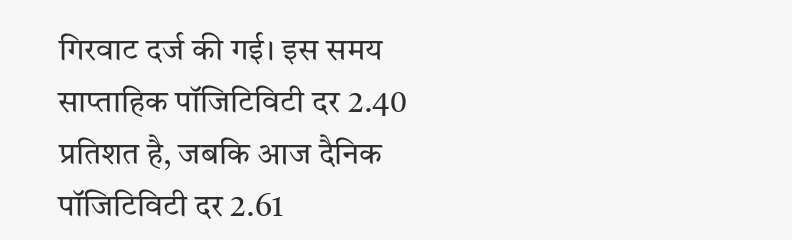गिरवाट दर्ज की गई। इस समय साप्ताहिक पॉजिटिविटी दर 2.40 प्रतिशत है, जबकि आज दैनिक पॉजिटिविटी दर 2.61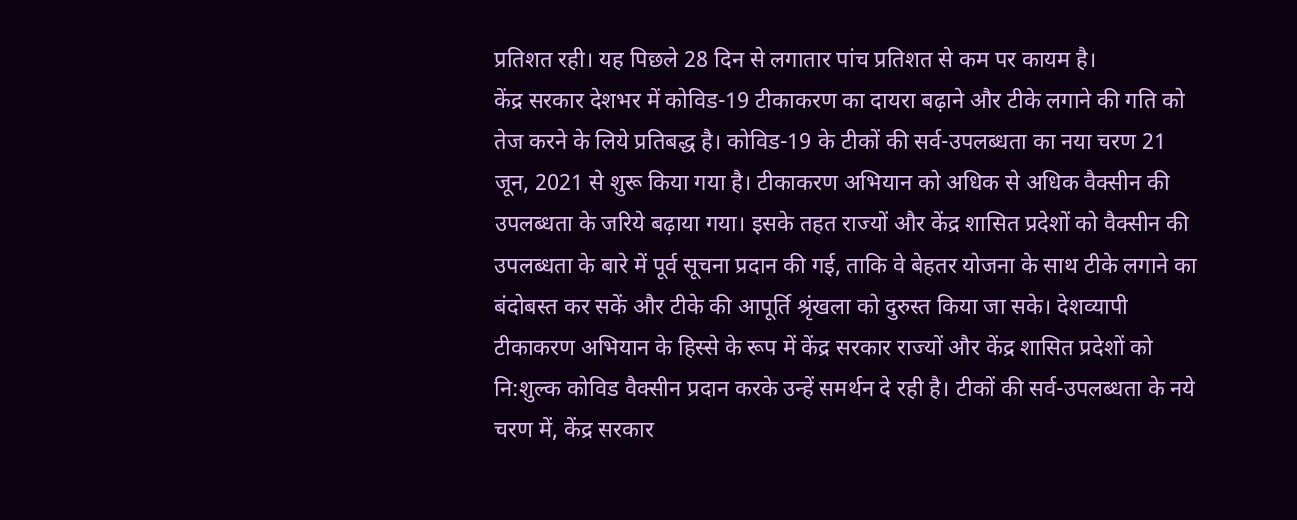प्रतिशत रही। यह पिछले 28 दिन से लगातार पांच प्रतिशत से कम पर कायम है।
केंद्र सरकार देशभर में कोविड-19 टीकाकरण का दायरा बढ़ाने और टीके लगाने की गति को तेज करने के लिये प्रतिबद्ध है। कोविड-19 के टीकों की सर्व-उपलब्धता का नया चरण 21 जून, 2021 से शुरू किया गया है। टीकाकरण अभियान को अधिक से अधिक वैक्सीन की उपलब्धता के जरिये बढ़ाया गया। इसके तहत राज्यों और केंद्र शासित प्रदेशों को वैक्सीन की उपलब्धता के बारे में पूर्व सूचना प्रदान की गई, ताकि वे बेहतर योजना के साथ टीके लगाने का बंदोबस्त कर सकें और टीके की आपूर्ति श्रृंखला को दुरुस्त किया जा सके। देशव्यापी टीकाकरण अभियान के हिस्से के रूप में केंद्र सरकार राज्यों और केंद्र शासित प्रदेशों को नि:शुल्क कोविड वैक्सीन प्रदान करके उन्हें समर्थन दे रही है। टीकों की सर्व-उपलब्धता के नये चरण में, केंद्र सरकार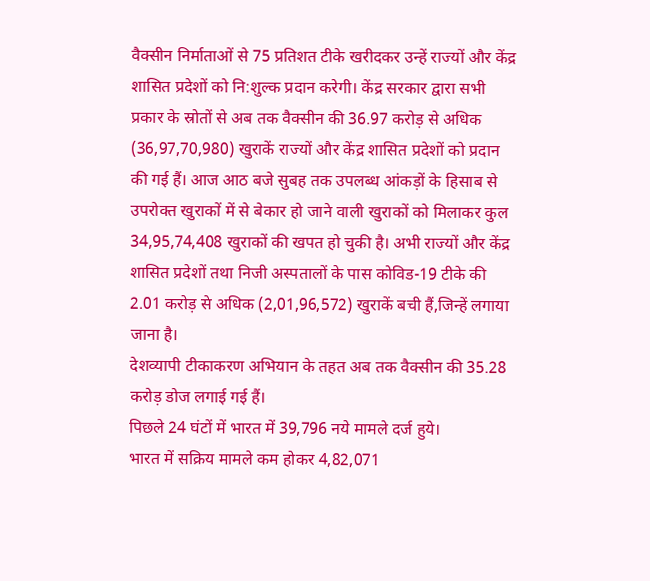वैक्सीन निर्माताओं से 75 प्रतिशत टीके खरीदकर उन्हें राज्यों और केंद्र शासित प्रदेशों को नि:शुल्क प्रदान करेगी। केंद्र सरकार द्वारा सभी प्रकार के स्रोतों से अब तक वैक्सीन की 36.97 करोड़ से अधिक (36,97,70,980) खुराकें राज्यों और केंद्र शासित प्रदेशों को प्रदान की गई हैं। आज आठ बजे सुबह तक उपलब्ध आंकड़ों के हिसाब से उपरोक्त खुराकों में से बेकार हो जाने वाली खुराकों को मिलाकर कुल 34,95,74,408 खुराकों की खपत हो चुकी है। अभी राज्यों और केंद्र शासित प्रदेशों तथा निजी अस्पतालों के पास कोविड-19 टीके की 2.01 करोड़ से अधिक (2,01,96,572) खुराकें बची हैं,जिन्हें लगाया जाना है।
देशव्यापी टीकाकरण अभियान के तहत अब तक वैक्सीन की 35.28 करोड़ डोज लगाई गई हैं।
पिछले 24 घंटों में भारत में 39,796 नये मामले दर्ज हुये।
भारत में सक्रिय मामले कम होकर 4,82,071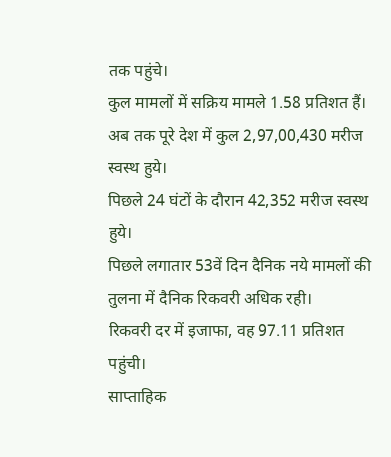तक पहुंचे।
कुल मामलों में सक्रिय मामले 1.58 प्रतिशत हैं।
अब तक पूरे देश में कुल 2,97,00,430 मरीज स्वस्थ हुये।
पिछले 24 घंटों के दौरान 42,352 मरीज स्वस्थ हुये।
पिछले लगातार 53वें दिन दैनिक नये मामलों की तुलना में दैनिक रिकवरी अधिक रही।
रिकवरी दर में इजाफा, वह 97.11 प्रतिशत पहुंची।
साप्ताहिक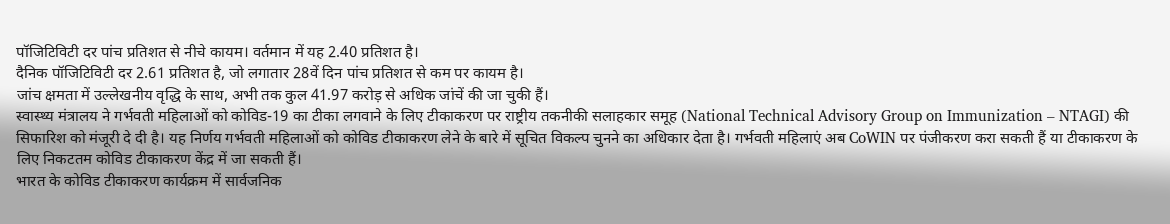पॉजिटिविटी दर पांच प्रतिशत से नीचे कायम। वर्तमान में यह 2.40 प्रतिशत है।
दैनिक पॉजिटिविटी दर 2.61 प्रतिशत है, जो लगातार 28वें दिन पांच प्रतिशत से कम पर कायम है।
जांच क्षमता में उल्लेखनीय वृद्धि के साथ, अभी तक कुल 41.97 करोड़ से अधिक जांचें की जा चुकी हैं।
स्वास्थ्य मंत्रालय ने गर्भवती महिलाओं को कोविड-19 का टीका लगवाने के लिए टीकाकरण पर राष्ट्रीय तकनीकी सलाहकार समूह (National Technical Advisory Group on Immunization – NTAGI) की सिफारिश को मंजूरी दे दी है। यह निर्णय गर्भवती महिलाओं को कोविड टीकाकरण लेने के बारे में सूचित विकल्प चुनने का अधिकार देता है। गर्भवती महिलाएं अब CoWIN पर पंजीकरण करा सकती हैं या टीकाकरण के लिए निकटतम कोविड टीकाकरण केंद्र में जा सकती हैं।
भारत के कोविड टीकाकरण कार्यक्रम में सार्वजनिक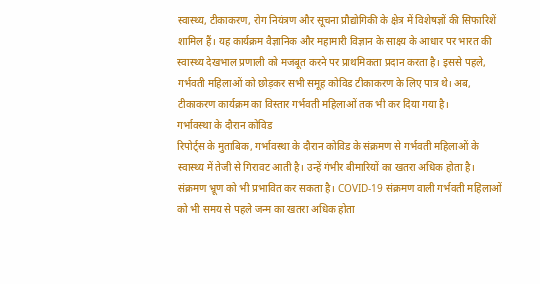स्वास्थ्य, टीकाकरण, रोग नियंत्रण और सूचना प्रौद्योगिकी के क्षेत्र में विशेषज्ञों की सिफारिशें शामिल हैं। यह कार्यक्रम वैज्ञानिक और महामारी विज्ञान के साक्ष्य के आधार पर भारत की स्वास्थ्य देखभाल प्रणाली को मजबूत करने पर प्राथमिकता प्रदान करता है। इससे पहले, गर्भवती महिलाओं को छोड़कर सभी समूह कोविड टीकाकरण के लिए पात्र थे। अब, टीकाकरण कार्यक्रम का विस्तार गर्भवती महिलाओं तक भी कर दिया गया है।
गर्भावस्था के दौरान कोविड
रिपोर्ट्स के मुताबिक, गर्भावस्था के दौरान कोविड के संक्रमण से गर्भवती महिलाओं के स्वास्थ्य में तेजी से गिरावट आती है। उन्हें गंभीर बीमारियों का खतरा अधिक होता है। संक्रमण भ्रूण को भी प्रभावित कर सकता है। COVID-19 संक्रमण वाली गर्भवती महिलाओं को भी समय से पहले जन्म का खतरा अधिक होता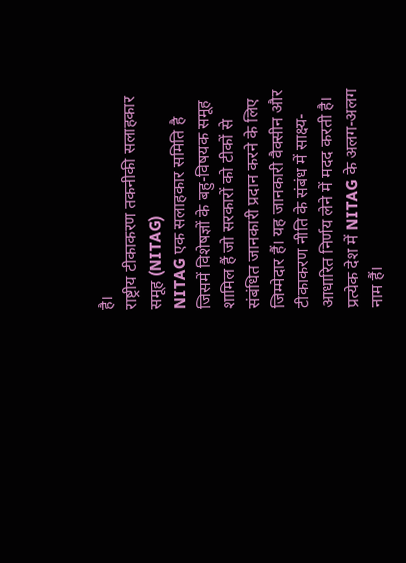है।
राष्ट्रीय टीकाकरण तकनीकी सलाहकार समूह (NITAG)
NITAG एक सलाहकार समिति है जिसमें विशेषज्ञों के बहु-विषयक समूह शामिल हैं जो सरकारों को टीकों से संबंधित जानकारी प्रदान करने के लिए जिम्मेदार हैं। यह जानकारी वैक्सीन और टीकाकरण नीति के संबंध में साक्ष्य-आधारित निर्णय लेने में मदद करती है। प्रत्येक देश में NITAG के अलग-अलग नाम हैं।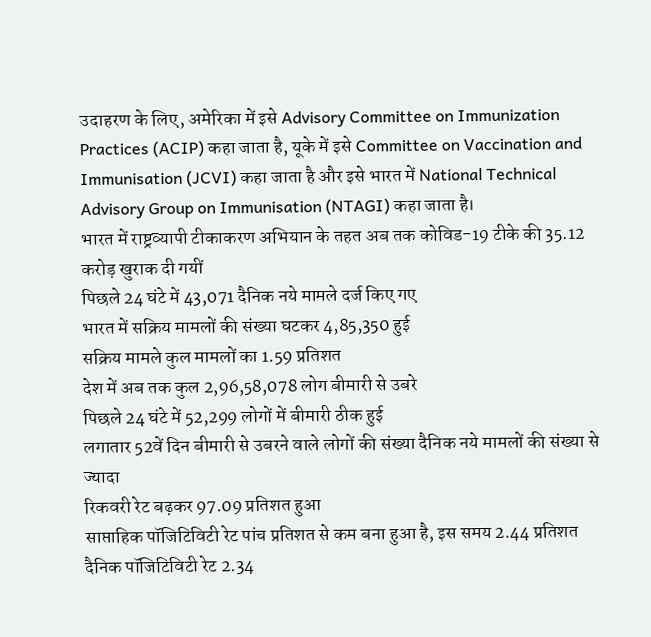उदाहरण के लिए, अमेरिका में इसे Advisory Committee on Immunization Practices (ACIP) कहा जाता है, यूके में इसे Committee on Vaccination and Immunisation (JCVI) कहा जाता है और इसे भारत में National Technical Advisory Group on Immunisation (NTAGI) कहा जाता है।
भारत में राष्ट्रव्यापी टीकाकरण अभियान के तहत अब तक कोविड-19 टीके की 35.12 करोड़ खुराक दी गयीं
पिछले 24 घंटे में 43,071 दैनिक नये मामले दर्ज किए गए
भारत में सक्रिय मामलों की संख्या घटकर 4,85,350 हुई
सक्रिय मामले कुल मामलों का 1.59 प्रतिशत
देश में अब तक कुल 2,96,58,078 लोग बीमारी से उबरे
पिछले 24 घंटे में 52,299 लोगों में बीमारी ठीक हुई
लगातार 52वें दिन बीमारी से उबरने वाले लोगों की संख्या दैनिक नये मामलों की संख्या से ज्यादा
रिकवरी रेट बढ़कर 97.09 प्रतिशत हुआ
साप्ताहिक पॉजिटिविटी रेट पांच प्रतिशत से कम बना हुआ है, इस समय 2.44 प्रतिशत
दैनिक पॉजिटिविटी रेट 2.34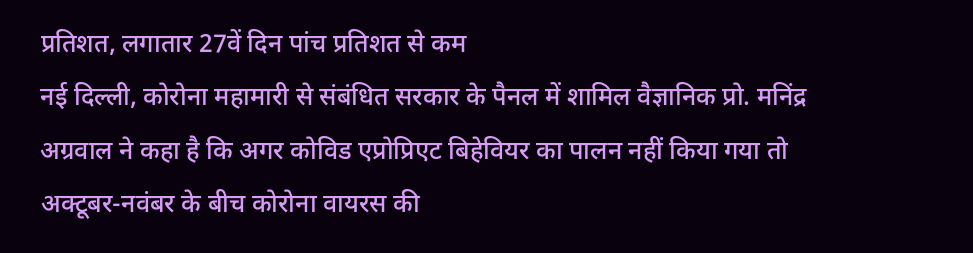प्रतिशत, लगातार 27वें दिन पांच प्रतिशत से कम
नई दिल्ली, कोरोना महामारी से संबंधित सरकार के पैनल में शामिल वैज्ञानिक प्रो. मनिंद्र अग्रवाल ने कहा है कि अगर कोविड एप्रोप्रिएट बिहेवियर का पालन नहीं किया गया तो अक्टूबर-नवंबर के बीच कोरोना वायरस की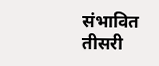संभावित तीसरी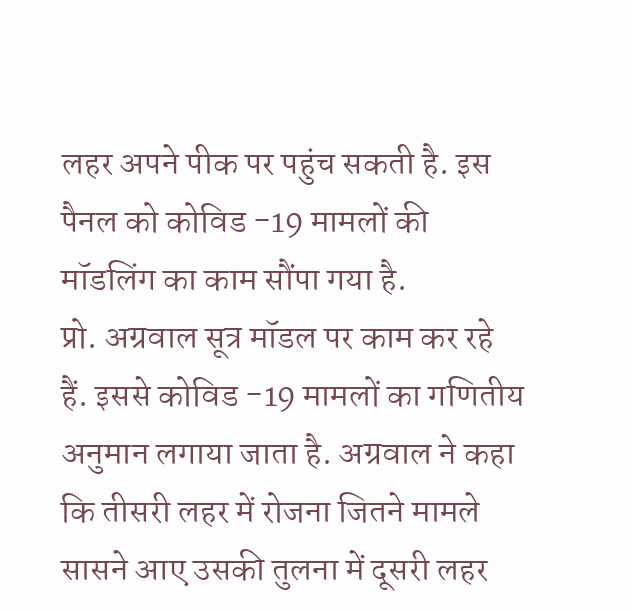लहर अपने पीक पर पहुंच सकती है. इस पैनल को कोविड -19 मामलों की मॉडलिंग का काम सौंपा गया है.
प्रो. अग्रवाल सूत्र मॉडल पर काम कर रहे हैं. इससे कोविड -19 मामलों का गणितीय अनुमान लगाया जाता है. अग्रवाल ने कहा कि तीसरी लहर में रोजना जितने मामले सासने आए उसकी तुलना में दूसरी लहर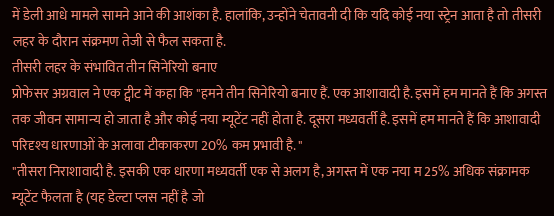में डेली आधे मामले सामने आने की आशंका है. हालांकि, उन्होंने चेतावनी दी कि यदि कोई नया स्ट्रेन आता है तो तीसरी लहर के दौरान संक्रमण तेजी से फैल सकता है.
तीसरी लहर के संभावित तीन सिनेरियो बनाए
प्रोफेसर अग्रवाल ने एक ट्वीट में कहा कि "हमने तीन सिनेरियो बनाए हैं. एक आशावादी है. इसमें हम मानते हैं कि अगस्त तक जीवन सामान्य हो जाता है और कोई नया म्यूटेंट नहीं होता है. दूसरा मध्यवर्ती है. इसमें हम मानते हैं कि आशावादी परिदृश्य धारणाओं के अलावा टीकाकरण 20% कम प्रभावी है. "
"तीसरा निराशावादी है. इसकी एक धारणा मध्यवर्ती एक से अलग है, अगस्त में एक नया म 25% अधिक संक्रामक म्यूटेंट फैलता है (यह डेल्टा प्लस नहीं है जो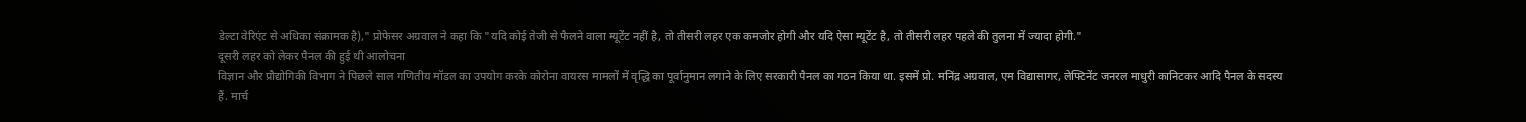डेल्टा वेरिएंट से अधिका संक्रामक है)," प्रोफेसर अग्रवाल ने कहा कि "यदि कोई तेजी से फैलने वाला म्यूटेंट नहीं है, तो तीसरी लहर एक कमजोर होगी और यदि ऐसा म्यूटेंट है, तो तीसरी लहर पहले की तुलना में ज्यादा होगी."
दूसरी लहर को लेकर पैनल की हुई थी आलोचना
विज्ञान और प्रौद्योगिकी विभाग ने पिछले साल गणितीय मॉडल का उपयोग करके कोरोना वायरस मामलों में वृद्धि का पूर्वानुमान लगाने के लिए सरकारी पैनल का गठन किया था. इसमें प्रो. मनिंद्र अग्रवाल, एम विद्यासागर, लेफ्टिनेंट जनरल माधुरी कानिटकर आदि पैनल के सदस्य हैं. मार्च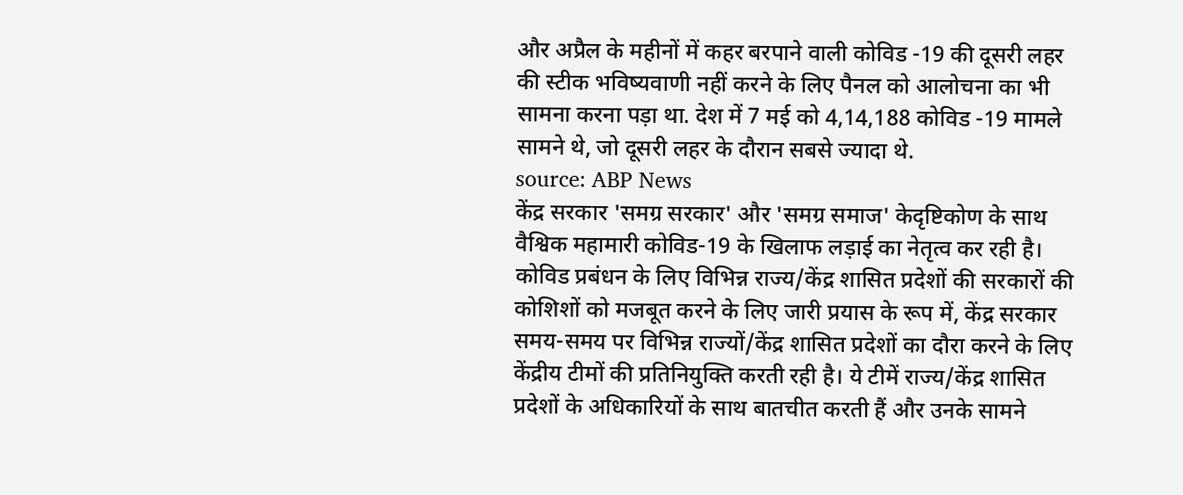और अप्रैल के महीनों में कहर बरपाने वाली कोविड -19 की दूसरी लहर की स्टीक भविष्यवाणी नहीं करने के लिए पैनल को आलोचना का भी सामना करना पड़ा था. देश में 7 मई को 4,14,188 कोविड -19 मामले सामने थे, जो दूसरी लहर के दौरान सबसे ज्यादा थे.
source: ABP News
केंद्र सरकार 'समग्र सरकार' और 'समग्र समाज' केदृष्टिकोण के साथ वैश्विक महामारी कोविड-19 के खिलाफ लड़ाई का नेतृत्व कर रही है। कोविड प्रबंधन के लिए विभिन्न राज्य/केंद्र शासित प्रदेशों की सरकारों की कोशिशों को मजबूत करने के लिए जारी प्रयास के रूप में, केंद्र सरकार समय-समय पर विभिन्न राज्यों/केंद्र शासित प्रदेशों का दौरा करने के लिए केंद्रीय टीमों की प्रतिनियुक्ति करती रही है। ये टीमें राज्य/केंद्र शासित प्रदेशों के अधिकारियों के साथ बातचीत करती हैं और उनके सामने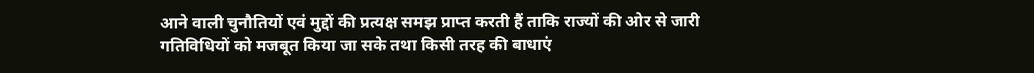आने वाली चुनौतियों एवं मुद्दों की प्रत्यक्ष समझ प्राप्त करती हैं ताकि राज्यों की ओर से जारी गतिविधियों को मजबूत किया जा सके तथा किसी तरह की बाधाएं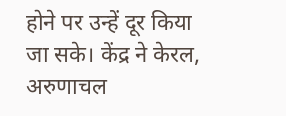होने पर उन्हें दूर किया जा सके। केंद्र ने केरल, अरुणाचल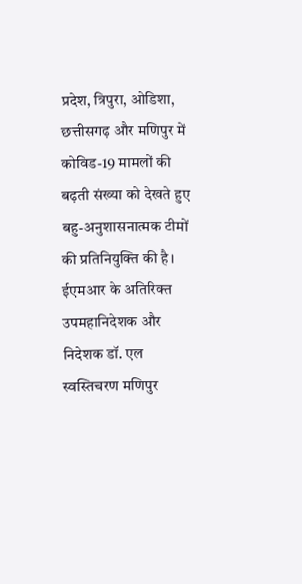प्रदेश, त्रिपुरा, ओडिशा, छत्तीसगढ़ और मणिपुर में कोविड-19 मामलों की बढ़ती संख्या को देखते हुए बहु-अनुशासनात्मक टीमों की प्रतिनियुक्ति की है। ईएमआर के अतिरिक्त उपमहानिदेशक और निदेशक डॉ. एल स्वस्तिचरण मणिपुर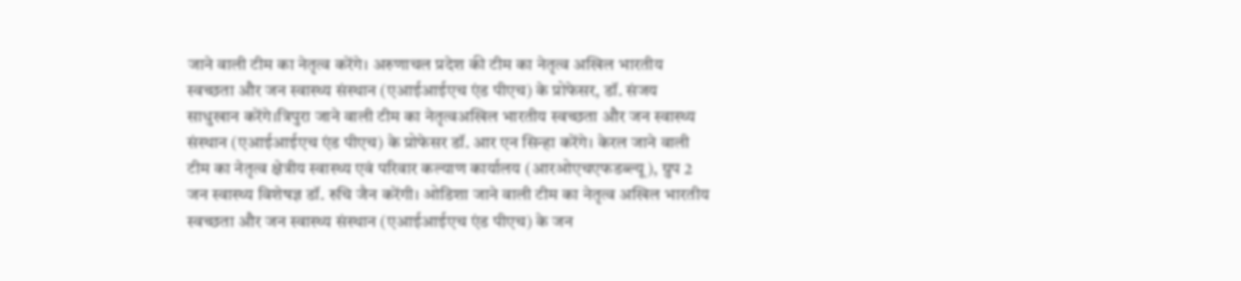जाने वाली टीम का नेतृत्व करेंगे। अरुणाचल प्रदेश की टीम का नेतृत्व अखिल भारतीय स्वच्छता और जन स्वास्थ्य संस्थान (एआईआईएच एंड पीएच) के प्रोफेसर, डॉ. संजय साधुखान करेंगे।त्रिपुरा जाने वाली टीम का नेतृत्वअखिल भारतीय स्वच्छता और जन स्वास्थ्य संस्थान (एआईआईएच एंड पीएच) के प्रोफेसर डॉ. आर एन सिन्हा करेंगे। केरल जाने वाली टीम का नेतृत्व क्षेत्रीय स्वास्थ्य एवं परिवार कल्याण कार्यालय (आरओएचएफडब्ल्यू), ग्रुप 2 जन स्वास्थ्य विशेषज्ञ डॉ. रुचि जैन करेंगी। ओडिशा जाने वाली टीम का नेतृत्व अखिल भारतीय स्वच्छता और जन स्वास्थ्य संस्थान (एआईआईएच एंड पीएच) के जन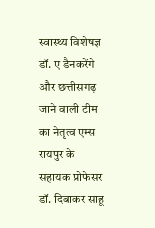स्वास्थ्य विशेषज्ञ डॉ. ए डैनकरेंगे और छत्तीसगढ़ जाने वाली टीम का नेतृत्व एम्स रायपुर के सहायक प्रोफेसर डॉ. दिबाकर साहू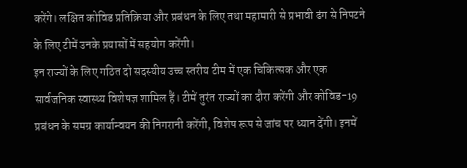करेंगे। लक्षित कोविड प्रतिक्रिया और प्रबंधन के लिए तथा महामारी से प्रभावी ढंग से निपटने के लिए टीमें उनके प्रयासों में सहयोग करेंगी।
इन राज्यों के लिए गठित दो सदस्यीय उच्च स्तरीय टीम में एक चिकित्सक और एक सार्वजनिक स्वास्थ्य विशेषज्ञ शामिल हैं। टीमें तुरंत राज्यों का दौरा करेंगी और कोविड-19 प्रबंधन के समग्र कार्यान्वयन की निगरानी करेंगी, विशेष रूप से जांच पर ध्यान देंगी। इनमें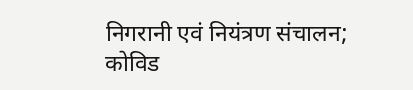निगरानी एवं नियंत्रण संचालन; कोविड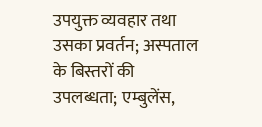उपयुक्त व्यवहार तथा उसका प्रवर्तन; अस्पताल के बिस्तरों की उपलब्धता; एम्बुलेंस,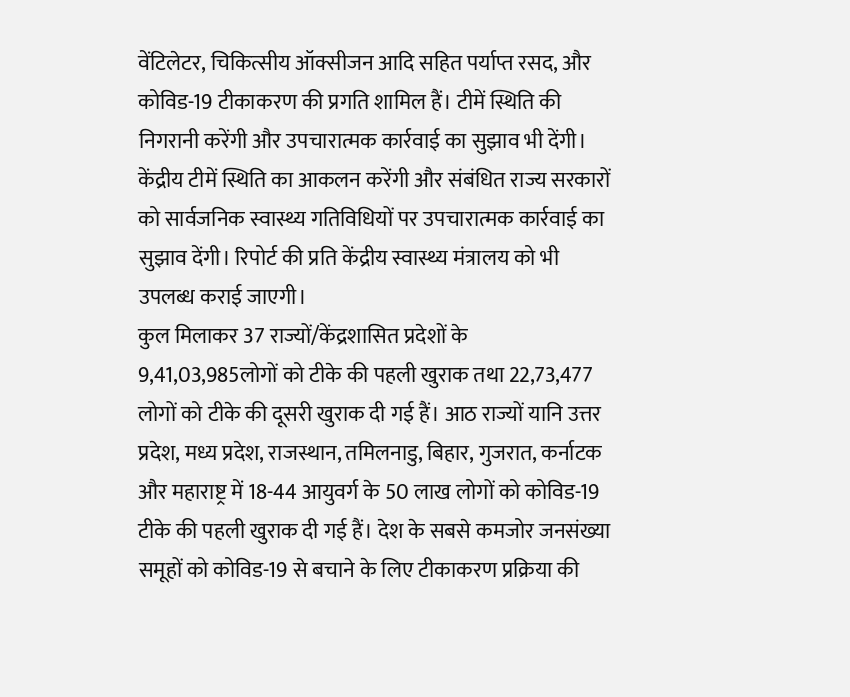वेंटिलेटर, चिकित्सीय ऑक्सीजन आदि सहित पर्याप्त रसद, और कोविड-19 टीकाकरण की प्रगति शामिल हैं। टीमें स्थिति की निगरानी करेंगी और उपचारात्मक कार्रवाई का सुझाव भी देंगी।
केंद्रीय टीमें स्थिति का आकलन करेंगी और संबंधित राज्य सरकारों को सार्वजनिक स्वास्थ्य गतिविधियों पर उपचारात्मक कार्रवाई का सुझाव देंगी। रिपोर्ट की प्रति केंद्रीय स्वास्थ्य मंत्रालय को भी उपलब्ध कराई जाएगी।
कुल मिलाकर 37 राज्यों/केंद्रशासित प्रदेशों के 9,41,03,985लोगों को टीके की पहली खुराक तथा 22,73,477 लोगों को टीके की दूसरी खुराक दी गई हैं। आठ राज्यों यानि उत्तर प्रदेश, मध्य प्रदेश, राजस्थान, तमिलनाडु, बिहार, गुजरात, कर्नाटक और महाराष्ट्र में 18-44 आयुवर्ग के 50 लाख लोगों को कोविड-19 टीके की पहली खुराक दी गई हैं। देश के सबसे कमजोर जनसंख्या समूहों को कोविड-19 से बचाने के लिए टीकाकरण प्रक्रिया की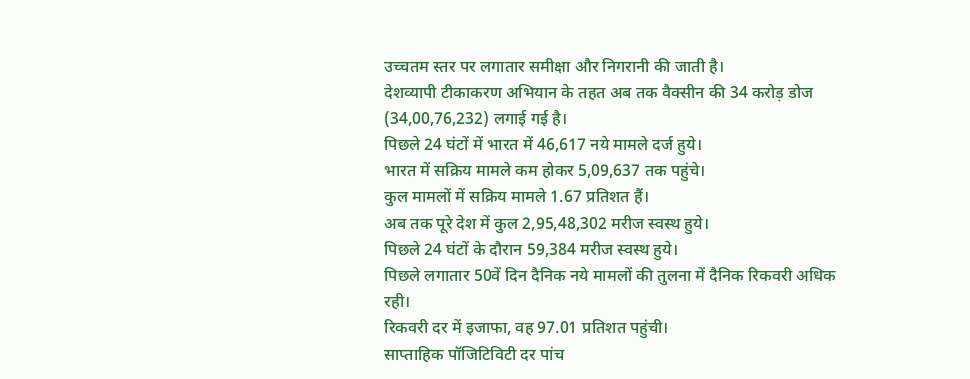उच्चतम स्तर पर लगातार समीक्षा और निगरानी की जाती है।
देशव्यापी टीकाकरण अभियान के तहत अब तक वैक्सीन की 34 करोड़ डोज (34,00,76,232) लगाई गई है।
पिछले 24 घंटों में भारत में 46,617 नये मामले दर्ज हुये।
भारत में सक्रिय मामले कम होकर 5,09,637 तक पहुंचे।
कुल मामलों में सक्रिय मामले 1.67 प्रतिशत हैं।
अब तक पूरे देश में कुल 2,95,48,302 मरीज स्वस्थ हुये।
पिछले 24 घंटों के दौरान 59,384 मरीज स्वस्थ हुये।
पिछले लगातार 50वें दिन दैनिक नये मामलों की तुलना में दैनिक रिकवरी अधिक रही।
रिकवरी दर में इजाफा, वह 97.01 प्रतिशत पहुंची।
साप्ताहिक पॉजिटिविटी दर पांच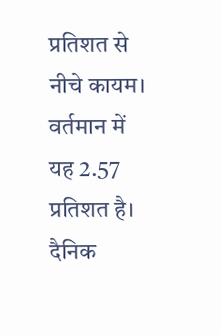प्रतिशत से नीचे कायम। वर्तमान में यह 2.57 प्रतिशत है।
दैनिक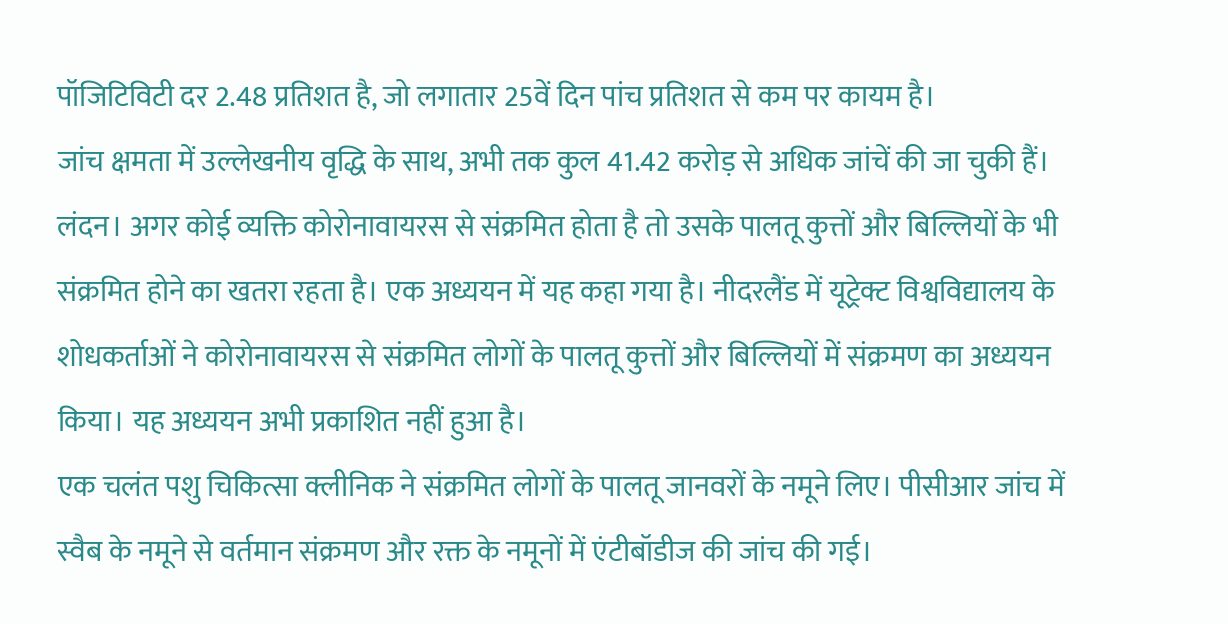पॉजिटिविटी दर 2.48 प्रतिशत है, जो लगातार 25वें दिन पांच प्रतिशत से कम पर कायम है।
जांच क्षमता में उल्लेखनीय वृद्धि के साथ, अभी तक कुल 41.42 करोड़ से अधिक जांचें की जा चुकी हैं।
लंदन। अगर कोई व्यक्ति कोरोनावायरस से संक्रमित होता है तो उसके पालतू कुत्तों और बिल्लियों के भी संक्रमित होने का खतरा रहता है। एक अध्ययन में यह कहा गया है। नीदरलैंड में यूट्रेक्ट विश्वविद्यालय के शोधकर्ताओं ने कोरोनावायरस से संक्रमित लोगों के पालतू कुत्तों और बिल्लियों में संक्रमण का अध्ययन किया। यह अध्ययन अभी प्रकाशित नहीं हुआ है।
एक चलंत पशु चिकित्सा क्लीनिक ने संक्रमित लोगों के पालतू जानवरों के नमूने लिए। पीसीआर जांच में स्वैब के नमूने से वर्तमान संक्रमण और रक्त के नमूनों में एंटीबॉडीज की जांच की गई।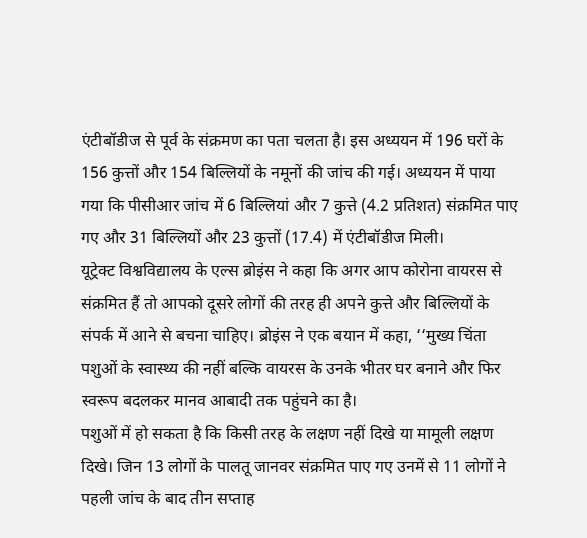एंटीबॉडीज से पूर्व के संक्रमण का पता चलता है। इस अध्ययन में 196 घरों के 156 कुत्तों और 154 बिल्लियों के नमूनों की जांच की गई। अध्ययन में पाया गया कि पीसीआर जांच में 6 बिल्लियां और 7 कुत्ते (4.2 प्रतिशत) संक्रमित पाए गए और 31 बिल्लियों और 23 कुत्तों (17.4) में एंटीबॉडीज मिली।
यूट्रेक्ट विश्वविद्यालय के एल्स ब्रोइंस ने कहा कि अगर आप कोरोना वायरस से संक्रमित हैं तो आपको दूसरे लोगों की तरह ही अपने कुत्ते और बिल्लियों के संपर्क में आने से बचना चाहिए। ब्रोइंस ने एक बयान में कहा, ‘‘मुख्य चिंता पशुओं के स्वास्थ्य की नहीं बल्कि वायरस के उनके भीतर घर बनाने और फिर स्वरूप बदलकर मानव आबादी तक पहुंचने का है।
पशुओं में हो सकता है कि किसी तरह के लक्षण नहीं दिखे या मामूली लक्षण दिखे। जिन 13 लोगों के पालतू जानवर संक्रमित पाए गए उनमें से 11 लोगों ने पहली जांच के बाद तीन सप्ताह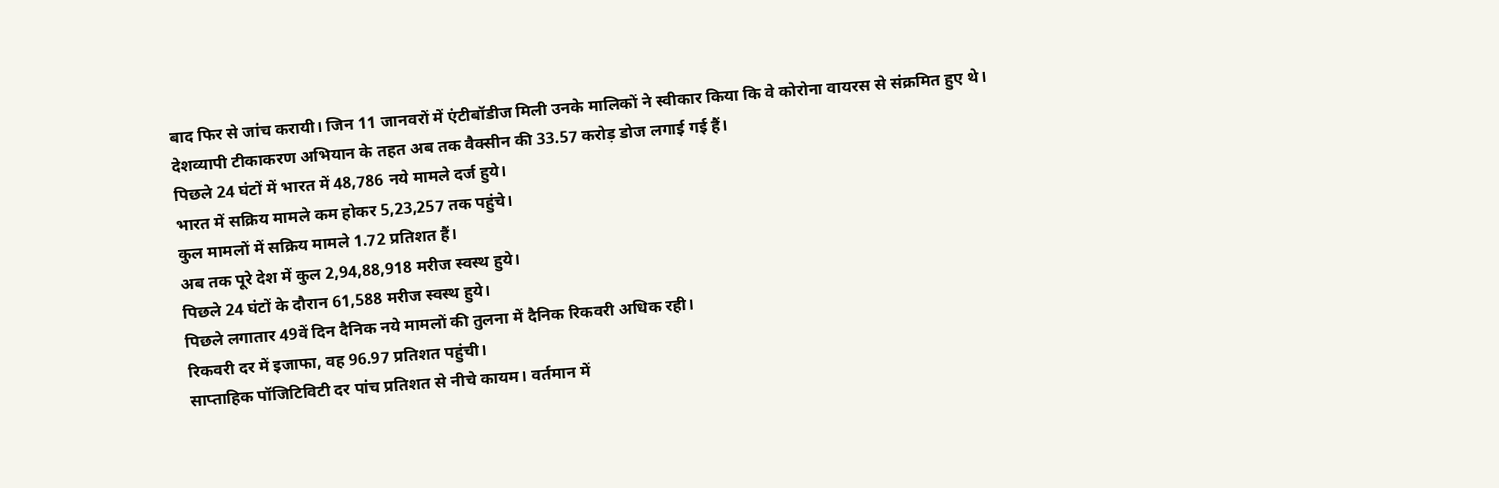बाद फिर से जांच करायी। जिन 11 जानवरों में एंटीबॉडीज मिली उनके मालिकों ने स्वीकार किया कि वे कोरोना वायरस से संक्रमित हुए थे।
देशव्यापी टीकाकरण अभियान के तहत अब तक वैक्सीन की 33.57 करोड़ डोज लगाई गई हैं।
पिछले 24 घंटों में भारत में 48,786 नये मामले दर्ज हुये।
भारत में सक्रिय मामले कम होकर 5,23,257 तक पहुंचे।
कुल मामलों में सक्रिय मामले 1.72 प्रतिशत हैं।
अब तक पूरे देश में कुल 2,94,88,918 मरीज स्वस्थ हुये।
पिछले 24 घंटों के दौरान 61,588 मरीज स्वस्थ हुये।
पिछले लगातार 49वें दिन दैनिक नये मामलों की तुलना में दैनिक रिकवरी अधिक रही।
रिकवरी दर में इजाफा, वह 96.97 प्रतिशत पहुंची।
साप्ताहिक पॉजिटिविटी दर पांच प्रतिशत से नीचे कायम। वर्तमान में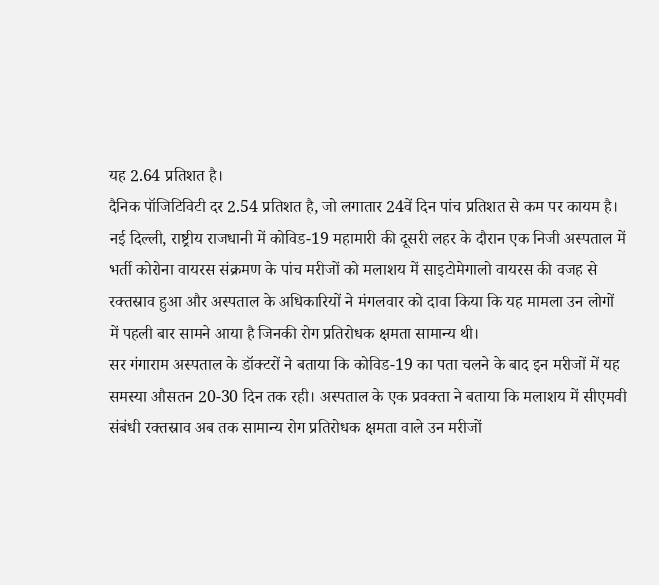यह 2.64 प्रतिशत है।
दैनिक पॉजिटिविटी दर 2.54 प्रतिशत है, जो लगातार 24वें दिन पांच प्रतिशत से कम पर कायम है।
नई दिल्ली, राष्ट्रीय राजधानी में कोविड-19 महामारी की दूसरी लहर के दौरान एक निजी अस्पताल में भर्ती कोरोना वायरस संक्रमण के पांच मरीजों को मलाशय में साइटोमेगालो वायरस की वजह से रक्तस्राव हुआ और अस्पताल के अधिकारियों ने मंगलवार को दावा किया कि यह मामला उन लोगों में पहली बार सामने आया है जिनकी रोग प्रतिरोधक क्षमता सामान्य थी।
सर गंगाराम अस्पताल के डॉक्टरों ने बताया कि कोविड-19 का पता चलने के बाद इन मरीजों में यह समस्या औसतन 20-30 दिन तक रही। अस्पताल के एक प्रवक्ता ने बताया कि मलाशय में सीएमवी संबंधी रक्तस्राव अब तक सामान्य रोग प्रतिरोधक क्षमता वाले उन मरीजों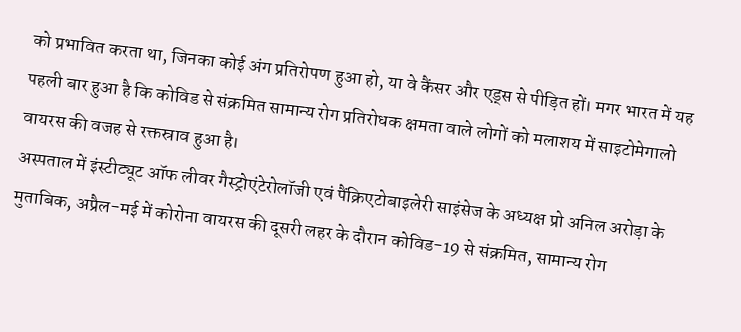को प्रभावित करता था, जिनका कोई अंग प्रतिरोपण हुआ हो, या वे कैंसर और एड्स से पीड़ित हों। मगर भारत में यह पहली बार हुआ है कि कोविड से संक्रमित सामान्य रोग प्रतिरोधक क्षमता वाले लोगों को मलाशय में साइटोमेगालो वायरस की वजह से रक्तस्राव हुआ है।
अस्पताल में इंस्टीट्यूट ऑफ लीवर गैस्ट्रोएंटेरोलॉजी एवं पैंक्रिएटोबाइलेरी साइंसेज के अध्यक्ष प्रो अनिल अरोड़ा के मुताबिक, अप्रैल-मई में कोरोना वायरस की दूसरी लहर के दौरान कोविड-19 से संक्रमित, सामान्य रोग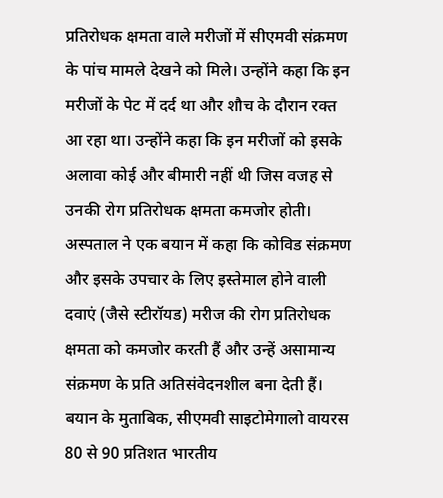प्रतिरोधक क्षमता वाले मरीजों में सीएमवी संक्रमण के पांच मामले देखने को मिले। उन्होंने कहा कि इन मरीजों के पेट में दर्द था और शौच के दौरान रक्त आ रहा था। उन्होंने कहा कि इन मरीजों को इसके अलावा कोई और बीमारी नहीं थी जिस वजह से उनकी रोग प्रतिरोधक क्षमता कमजोर होती।
अस्पताल ने एक बयान में कहा कि कोविड संक्रमण और इसके उपचार के लिए इस्तेमाल होने वाली दवाएं (जैसे स्टीरॉयड) मरीज की रोग प्रतिरोधक क्षमता को कमजोर करती हैं और उन्हें असामान्य संक्रमण के प्रति अतिसंवेदनशील बना देती हैं।
बयान के मुताबिक, सीएमवी साइटोमेगालो वायरस 80 से 90 प्रतिशत भारतीय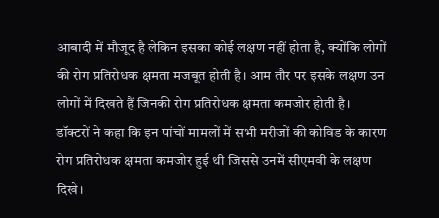आबादी में मौजूद है लेकिन इसका कोई लक्षण नहीं होता है, क्योंकि लोगों की रोग प्रतिरोधक क्षमता मजबूत होती है। आम तौर पर इसके लक्षण उन लोगों में दिखते हैं जिनकी रोग प्रतिरोधक क्षमता कमजोर होती है।
डॉक्टरों ने कहा कि इन पांचों मामलों में सभी मरीजों की कोविड के कारण रोग प्रतिरोधक क्षमता कमजोर हुई थी जिससे उनमें सीएमवी के लक्षण दिखे।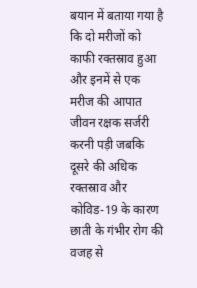बयान में बताया गया है कि दो मरीजों को काफी रक्तस्राव हुआ और इनमें से एक मरीज की आपात जीवन रक्षक सर्जरी करनी पड़ी जबकि दूसरे की अधिक रक्तस्राव और कोविड-19 के कारण छाती के गंभीर रोग की वजह से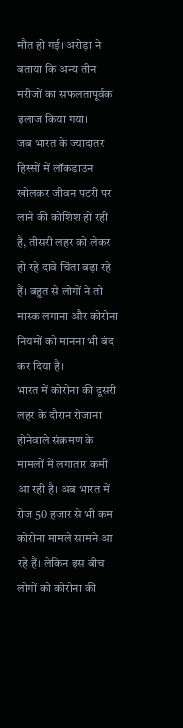मौत हो गई। अरोड़ा ने बताया कि अन्य तीन मरीजों का सफलतापूर्वक इलाज किया गया।
जब भारत के ज्यादातर हिस्सों में लॉकडाउन खोलकर जीवन पटरी पर लाने की कोशिश हो रही है, तीसरी लहर को लेकर हो रहे दावे चिंता बढ़ा रहे हैं। बहुत से लोगों ने तो मास्क लगाना और कोरोना नियमों को मानना भी बंद कर दिया है।
भारत में कोरोना की दूसरी लहर के दौरान रोजाना होनेवाले संक्रमण के मामलों में लगातार कमी आ रही है। अब भारत में रोज 50 हजार से भी कम कोरोना मामले सामने आ रहे हैं। लेकिन इस बीच लोगों को कोरोना की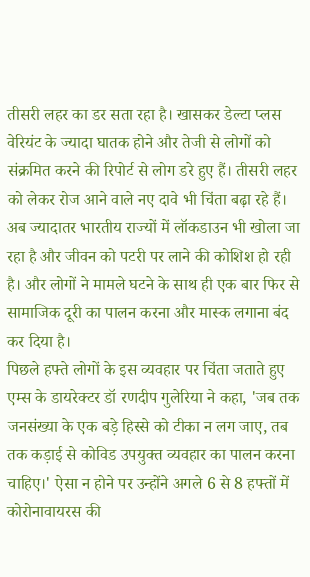तीसरी लहर का डर सता रहा है। खासकर डेल्टा प्लस वेरियंट के ज्यादा घातक होने और तेजी से लोगों को संक्रमित करने की रिपोर्ट से लोग डरे हुए हैं। तीसरी लहर को लेकर रोज आने वाले नए दावे भी चिंता बढ़ा रहे हैं। अब ज्यादातर भारतीय राज्यों में लॉकडाउन भी खोला जा रहा है और जीवन को पटरी पर लाने की कोशिश हो रही है। और लोगों ने मामले घटने के साथ ही एक बार फिर से सामाजिक दूरी का पालन करना और मास्क लगाना बंद कर दिया है।
पिछले हफ्ते लोगों के इस व्यवहार पर चिंता जताते हुए एम्स के डायरेक्टर डॉ रणदीप गुलेरिया ने कहा, 'जब तक जनसंख्या के एक बड़े हिस्से को टीका न लग जाए, तब तक कड़ाई से कोविड उपयुक्त व्यवहार का पालन करना चाहिए।' ऐसा न होने पर उन्होंने अगले 6 से 8 हफ्तों में कोरोनावायरस की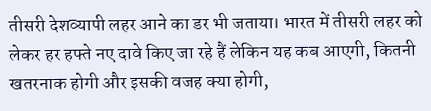तीसरी देशव्यापी लहर आने का डर भी जताया। भारत में तीसरी लहर को लेकर हर हफ्ते नए दावे किए जा रहे हैं लेकिन यह कब आएगी, कितनी खतरनाक होगी और इसकी वजह क्या होगी,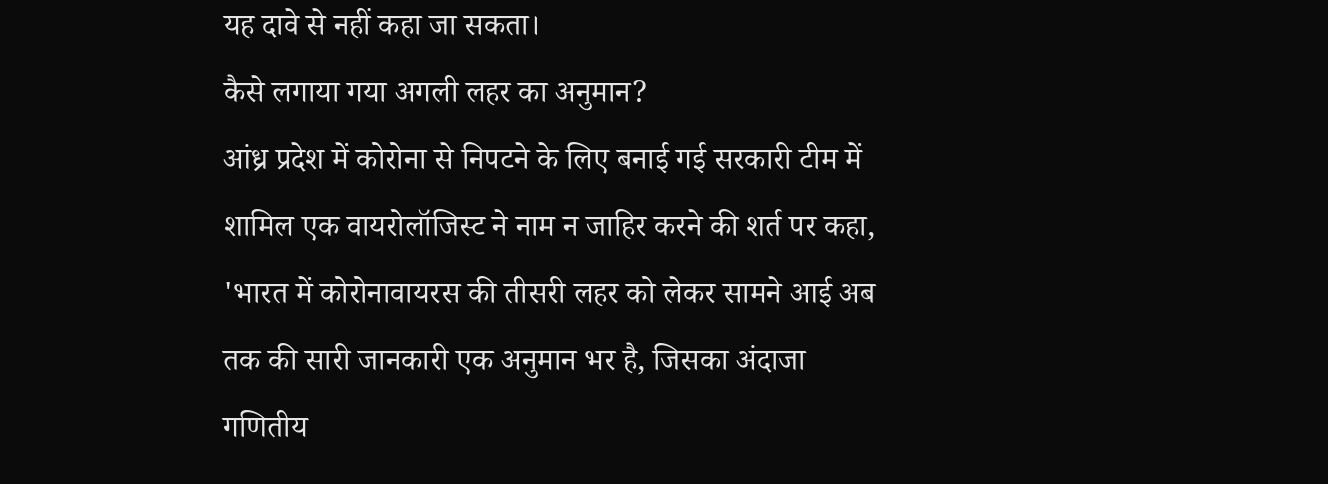यह दावे से नहीं कहा जा सकता।
कैसे लगाया गया अगली लहर का अनुमान?
आंध्र प्रदेश में कोरोना से निपटने के लिए बनाई गई सरकारी टीम में शामिल एक वायरोलॉजिस्ट ने नाम न जाहिर करने की शर्त पर कहा, 'भारत में कोरोनावायरस की तीसरी लहर को लेकर सामने आई अब तक की सारी जानकारी एक अनुमान भर है, जिसका अंदाजा गणितीय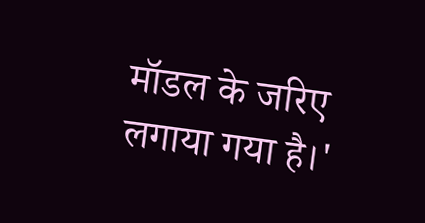मॉडल के जरिए लगाया गया है।'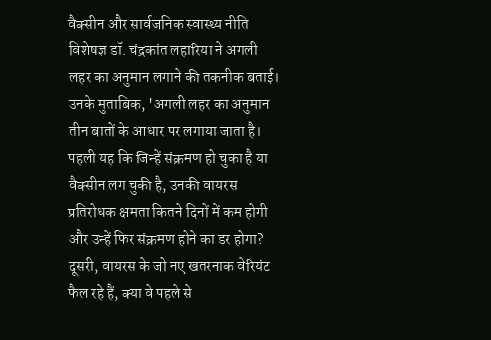वैक्सीन और सार्वजनिक स्वास्थ्य नीति विशेषज्ञ डॉ. चंद्रकांत लहारिया ने अगली लहर का अनुमान लगाने की तकनीक बताई।
उनके मुताबिक, 'अगली लहर का अनुमान तीन बातों के आधार पर लगाया जाता है। पहली यह कि जिन्हें संक्रमण हो चुका है या वैक्सीन लग चुकी है, उनकी वायरस प्रतिरोधक क्षमता कितने दिनों में कम होगी और उन्हें फिर संक्रमण होने का डर होगा? दूसरी, वायरस के जो नए खतरनाक वेरियंट फैल रहे हैं, क्या वे पहले से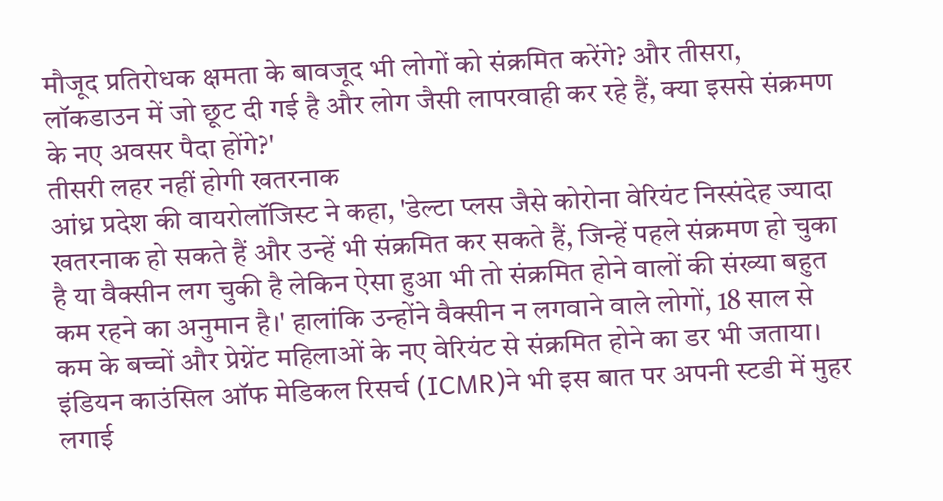मौजूद प्रतिरोधक क्षमता के बावजूद भी लोगों को संक्रमित करेंगे? और तीसरा, लॉकडाउन में जो छूट दी गई है और लोग जैसी लापरवाही कर रहे हैं, क्या इससे संक्रमण के नए अवसर पैदा होंगे?'
तीसरी लहर नहीं होगी खतरनाक
आंध्र प्रदेश की वायरोलॉजिस्ट ने कहा, 'डेल्टा प्लस जैसे कोरोना वेरियंट निस्संदेह ज्यादा खतरनाक हो सकते हैं और उन्हें भी संक्रमित कर सकते हैं, जिन्हें पहले संक्रमण हो चुका है या वैक्सीन लग चुकी है लेकिन ऐसा हुआ भी तो संक्रमित होने वालों की संख्या बहुत कम रहने का अनुमान है।' हालांकि उन्होंने वैक्सीन न लगवाने वाले लोगों, 18 साल से कम के बच्चों और प्रेग्नेंट महिलाओं के नए वेरियंट से संक्रमित होने का डर भी जताया। इंडियन काउंसिल ऑफ मेडिकल रिसर्च (ICMR)ने भी इस बात पर अपनी स्टडी में मुहर लगाई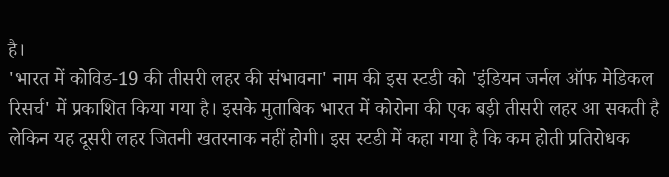है।
'भारत में कोविड-19 की तीसरी लहर की संभावना' नाम की इस स्टडी को 'इंडियन जर्नल ऑफ मेडिकल रिसर्च' में प्रकाशित किया गया है। इसके मुताबिक भारत में कोरोना की एक बड़ी तीसरी लहर आ सकती है लेकिन यह दूसरी लहर जितनी खतरनाक नहीं होगी। इस स्टडी में कहा गया है कि कम होती प्रतिरोधक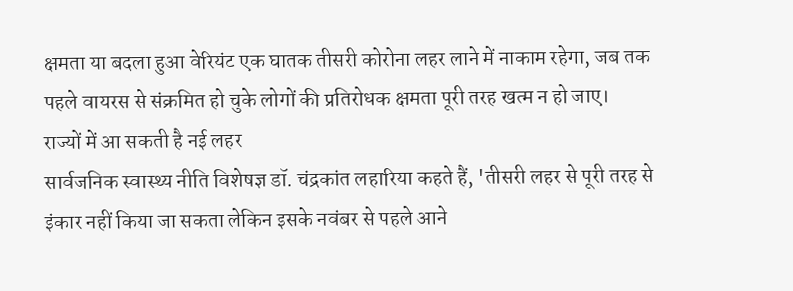क्षमता या बदला हुआ वेरियंट एक घातक तीसरी कोरोना लहर लाने में नाकाम रहेगा, जब तक पहले वायरस से संक्रमित हो चुके लोगों की प्रतिरोधक क्षमता पूरी तरह खत्म न हो जाए।
राज्यों में आ सकती है नई लहर
सार्वजनिक स्वास्थ्य नीति विशेषज्ञ डॉ. चंद्रकांत लहारिया कहते हैं, 'तीसरी लहर से पूरी तरह से इंकार नहीं किया जा सकता लेकिन इसके नवंबर से पहले आने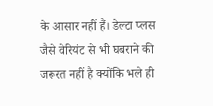के आसार नहीं हैं। डेल्टा प्लस जैसे वेरियंट से भी घबराने की जरूरत नहीं है क्योंकि भले ही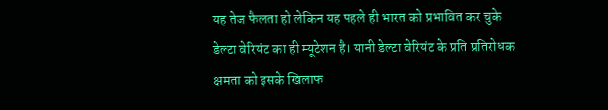यह तेज फैलता हो लेकिन यह पहले ही भारत को प्रभावित कर चुके डेल्टा वेरियंट का ही म्यूटेशन है। यानी डेल्टा वेरियंट के प्रति प्रतिरोधक क्षमता को इसके खिलाफ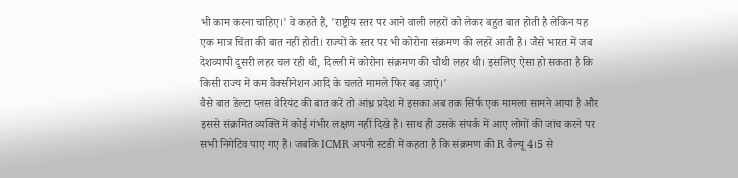भी काम करना चाहिए।' वे कहते हैं, 'राष्ट्रीय स्तर पर आने वाली लहरों को लेकर बहुत बात होती है लेकिन यह एक मात्र चिंता की बात नहीं होती। राज्यों के स्तर पर भी कोरोना संक्रमण की लहरें आती हैं। जैसे भारत में जब देशव्यापी दूसरी लहर चल रही थी, दिल्ली में कोरोना संक्रमण की चौथी लहर थी। इसलिए ऐसा हो सकता है कि किसी राज्य में कम वैक्सीनेशन आदि के चलते मामले फिर बढ़ जाएं।'
वैसे बात डेल्टा प्लस वेरियंट की बात करें तो आंध्र प्रदेश में इसका अब तक सिर्फ एक मामला सामने आया है और इससे संक्रमित व्यक्ति में कोई गंभीर लक्षण नहीं दिखे हैं। साथ ही उसके संपर्क में आए लोगों की जांच करने पर सभी निगेटिव पाए गए हैं। जबकि ICMR अपनी स्टडी में कहता है कि संक्रमण की R वैल्यू 4।5 से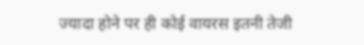ज्यादा होने पर ही कोई वायरस इतनी तेजी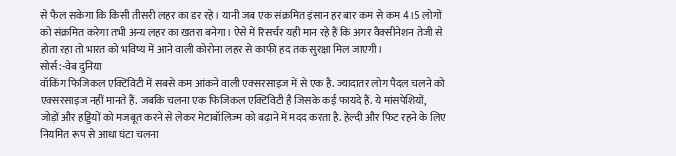से फैल सकेगा कि किसी तीसरी लहर का डर रहे। यानी जब एक संक्रमित इंसान हर बार कम से कम 4।5 लोगों को संक्रमित करेगा तभी अन्य लहर का खतरा बनेगा। ऐसे में रिसर्चर यही मान रहे हैं कि अगर वैक्सीनेशन तेजी से होता रहा तो भारत को भविष्य में आने वाली कोरोना लहर से काफी हद तक सुरक्षा मिल जाएगी।
सोर्स:-वेब दुनिया
वॉकिंग फिजिकल एक्टिविटी में सबसे कम आंकने वाली एक्सरसाइज में से एक है. ज्यादातर लोग पैदल चलने को एक्सरसाइज नहीं मानते हैं. जबकि चलना एक फिजिकल एक्टिविटी है जिसके कई फायदे हैं. ये मांसपेशियों, जोड़ों और हड्डियों को मजबूत करने से लेकर मेटाबॉलिज्म को बढ़ाने में मदद करता है. हेल्दी और फिट रहने के लिए नियमित रूप से आधा घंटा चलना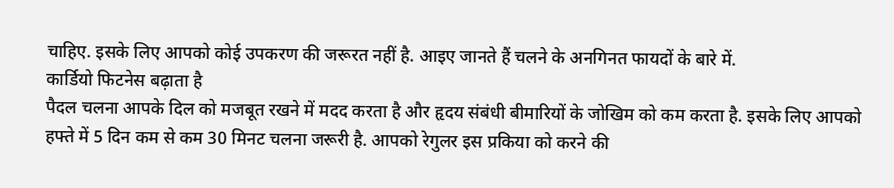चाहिए. इसके लिए आपको कोई उपकरण की जरूरत नहीं है. आइए जानते हैं चलने के अनगिनत फायदों के बारे में.
कार्डियो फिटनेस बढ़ाता है
पैदल चलना आपके दिल को मजबूत रखने में मदद करता है और हृदय संबंधी बीमारियों के जोखिम को कम करता है. इसके लिए आपको हफ्ते में 5 दिन कम से कम 30 मिनट चलना जरूरी है. आपको रेगुलर इस प्रकिया को करने की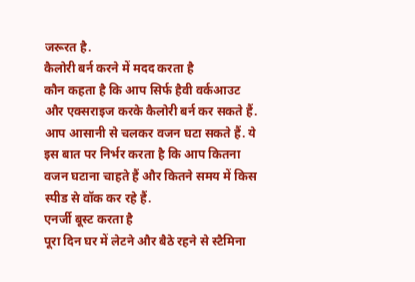जरूरत है.
कैलोरी बर्न करने में मदद करता है
कौन कहता है कि आप सिर्फ हैवी वर्कआउट और एक्सराइज करके कैलोरी बर्न कर सकते हैं. आप आसानी से चलकर वजन घटा सकते हैं. ये इस बात पर निर्भर करता है कि आप कितना वजन घटाना चाहते हैं और कितने समय में किस स्पीड से वॉक कर रहे हैं.
एनर्जी बूस्ट करता है
पूरा दिन घर में लेटने और बैठे रहने से स्टैमिना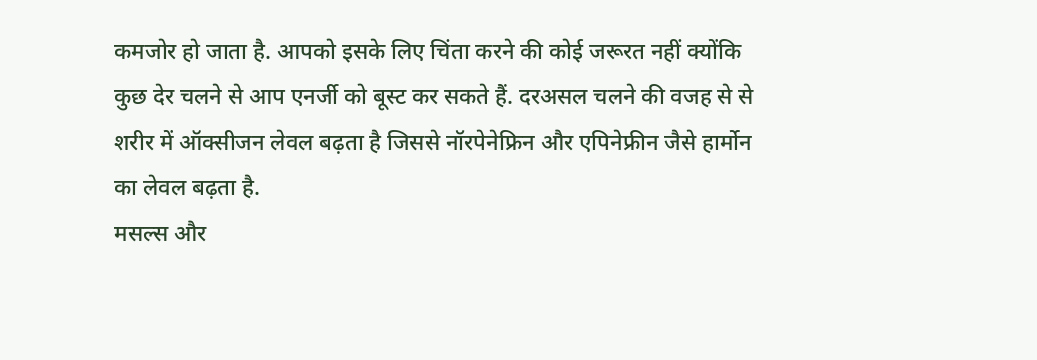कमजोर हो जाता है. आपको इसके लिए चिंता करने की कोई जरूरत नहीं क्योंकि कुछ देर चलने से आप एनर्जी को बूस्ट कर सकते हैं. दरअसल चलने की वजह से से शरीर में ऑक्सीजन लेवल बढ़ता है जिससे नॉरपेनेफ्रिन और एपिनेफ्रीन जैसे हार्मोन का लेवल बढ़ता है.
मसल्स और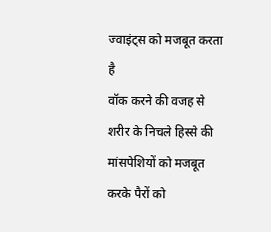ज्वाइंट्स को मजबूत करता है
वॉक करने की वजह से शरीर के निचले हिस्से की मांसपेशियों को मजबूत करके पैरों को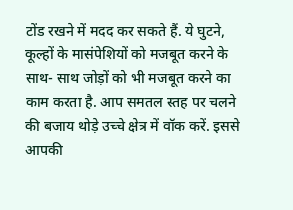टोंड रखने में मदद कर सकते हैं. ये घुटने, कूल्हों के मासंपेशियों को मजबूत करने के साथ- साथ जोड़ों को भी मजबूत करने का काम करता है. आप समतल स्तह पर चलने की बजाय थोड़े उच्चे क्षेत्र में वॉक करें. इससे आपकी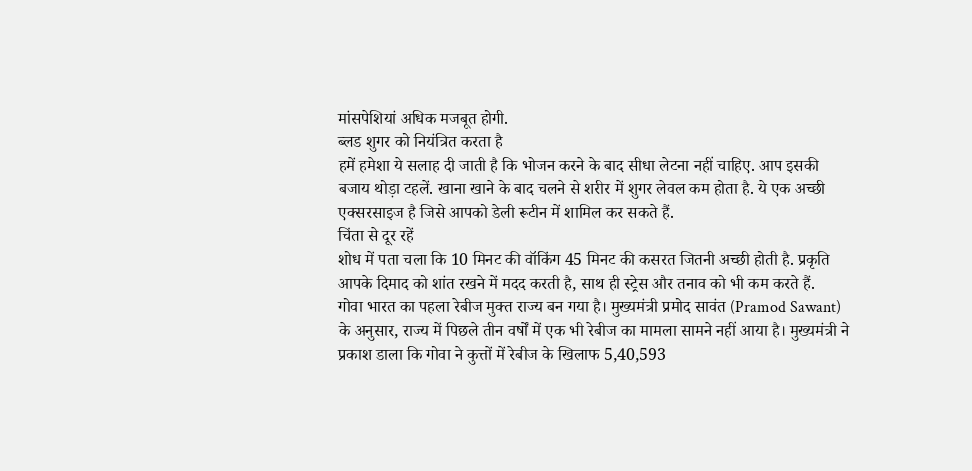मांसपेशियां अधिक मजबूत होगी.
ब्लड शुगर को नियंत्रित करता है
हमें हमेशा ये सलाह दी जाती है कि भोजन करने के बाद सीधा लेटना नहीं चाहिए. आप इसकी बजाय थोड़ा टहलें. खाना खाने के बाद चलने से शरीर में शुगर लेवल कम होता है. ये एक अच्छी एक्सरसाइज है जिसे आपको डेली रूटीन में शामिल कर सकते हैं.
चिंता से दूर रहें
शोध में पता चला कि 10 मिनट की वॉकिंग 45 मिनट की कसरत जितनी अच्छी होती है. प्रकृति आपके दिमाद को शांत रखने में मदद करती है, साथ ही स्ट्रेस और तनाव को भी कम करते हैं.
गोवा भारत का पहला रेबीज मुक्त राज्य बन गया है। मुख्यमंत्री प्रमोद सावंत (Pramod Sawant) के अनुसार, राज्य में पिछले तीन वर्षों में एक भी रेबीज का मामला सामने नहीं आया है। मुख्यमंत्री ने प्रकाश डाला कि गोवा ने कुत्तों में रेबीज के खिलाफ 5,40,593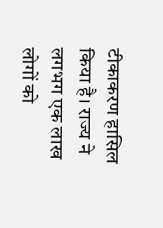टीकाकरण हासिल किया है। राज्य ने लगभग एक लाख लोगों को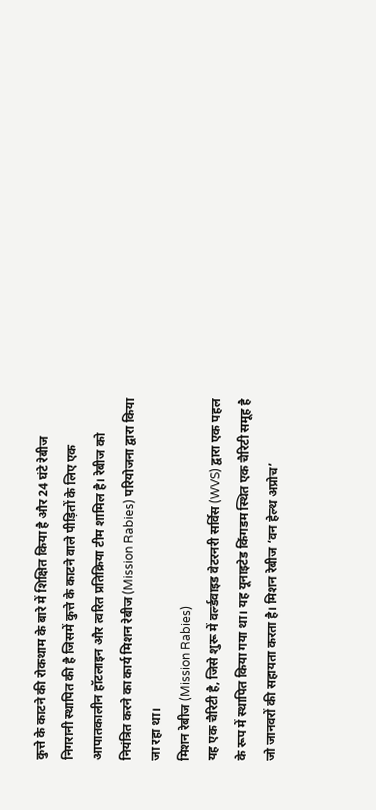कुत्ते के काटने की रोकथाम के बारे में शिक्षित किया है और 24 घंटे रेबीज निगरानी स्थापित की है जिसमें कुत्ते के काटने वाले पीड़ितों के लिए एक आपातकालीन हॉटलाइन और त्वरित प्रतिक्रिया टीम शामिल है। रेबीज को नियंत्रित करने का कार्य मिशन रेबीज (Mission Rabies) परियोजना द्वारा किया जा रहा था।
मिशन रेबीज (Mission Rabies)
यह एक चैरिटी है, जिसे शुरू में वर्ल्डवाइड वेटरनरी सर्विस (WVS) द्वारा एक पहल के रूप में स्थापित किया गया था। यह यूनाइटेड किंगडम स्थित एक चैरिटी समूह है जो जानवरों की सहायता करता है। मिशन रेबीज ‘वन हेल्थ अप्रोच’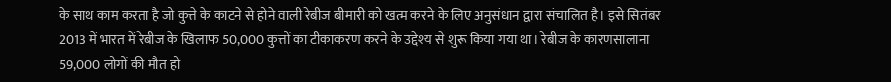के साथ काम करता है जो कुत्ते के काटने से होने वाली रेबीज बीमारी को खत्म करने के लिए अनुसंधान द्वारा संचालित है। इसे सितंबर 2013 में भारत में रेबीज के खिलाफ 50,000 कुत्तों का टीकाकरण करने के उद्देश्य से शुरू किया गया था। रेबीज के कारणसालाना 59,000 लोगों की मौत हो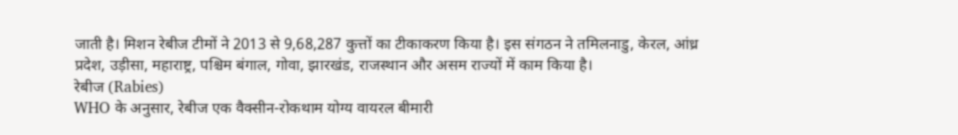जाती है। मिशन रेबीज टीमों ने 2013 से 9,68,287 कुत्तों का टीकाकरण किया है। इस संगठन ने तमिलनाडु, केरल, आंध्र प्रदेश, उड़ीसा, महाराष्ट्र, पश्चिम बंगाल, गोवा, झारखंड, राजस्थान और असम राज्यों में काम किया है।
रेबीज (Rabies)
WHO के अनुसार, रेबीज एक वैक्सीन-रोकथाम योग्य वायरल बीमारी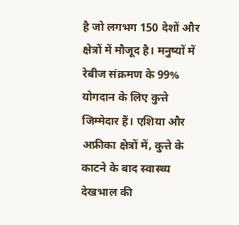है जो लगभग 150 देशों और क्षेत्रों में मौजूद है। मनुष्यों में रेबीज संक्रमण के 99% योगदान के लिए कुत्ते जिम्मेदार हैं। एशिया और अफ्रीका क्षेत्रों में, कुत्ते के काटने के बाद स्वास्थ्य देखभाल की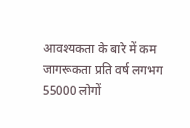आवश्यकता के बारे में कम जागरूकता प्रति वर्ष लगभग 55000 लोगों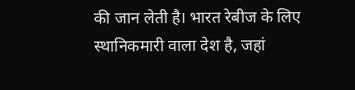की जान लेती है। भारत रेबीज के लिए स्थानिकमारी वाला देश है, जहां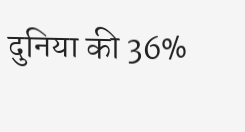दुनिया की 36%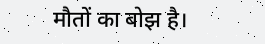मौतों का बोझ है।